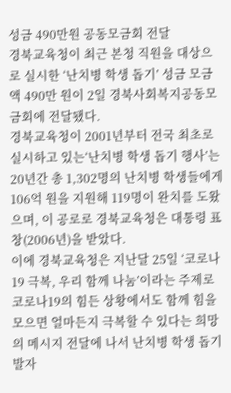성금 490만원 공동모금회 전달
경북교육청이 최근 본청 직원을 대상으로 실시한 ‘난치병 학생 돕기’ 성금 모금액 490만 원이 2일 경북사회복지공동모금회에 전달됐다.
경북교육청이 2001년부터 전국 최초로 실시하고 있는‘난치병 학생 돕기 행사’는 20년간 총 1,302명의 난치병 학생들에게 106억 원을 지원해 119명이 완치를 도왔으며, 이 공로로 경북교육청은 대통령 표창(2006년)을 받았다.
이에 경북교육청은 지난달 25일 ‘코로나19 극복, 우리 함께 나눔’이라는 주제로 코로나19의 힘든 상황에서도 함께 힘을 모으면 얼마든지 극복할 수 있다는 희망의 메시지 전달에 나서 난치병 학생 돕기 발자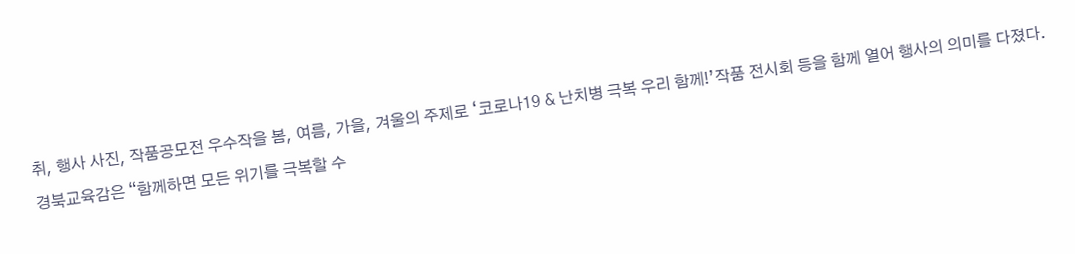취, 행사 사진, 작품공모전 우수작을 봄, 여름, 가을, 겨울의 주제로 ‘코로나19 & 난치병 극복 우리 함께!’작품 전시회 등을 함께 열어 행사의 의미를 다졌다.
경북교육감은 “함께하면 모든 위기를 극복할 수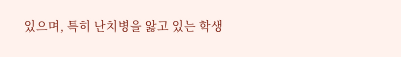있으며, 특히 난치병을 앓고 있는 학생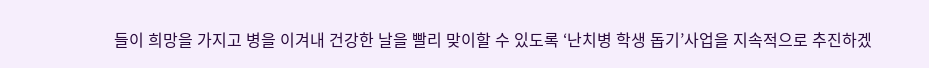들이 희망을 가지고 병을 이겨내 건강한 날을 빨리 맞이할 수 있도록 ‘난치병 학생 돕기’사업을 지속적으로 추진하겠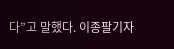다”고 말했다. 이종팔기자